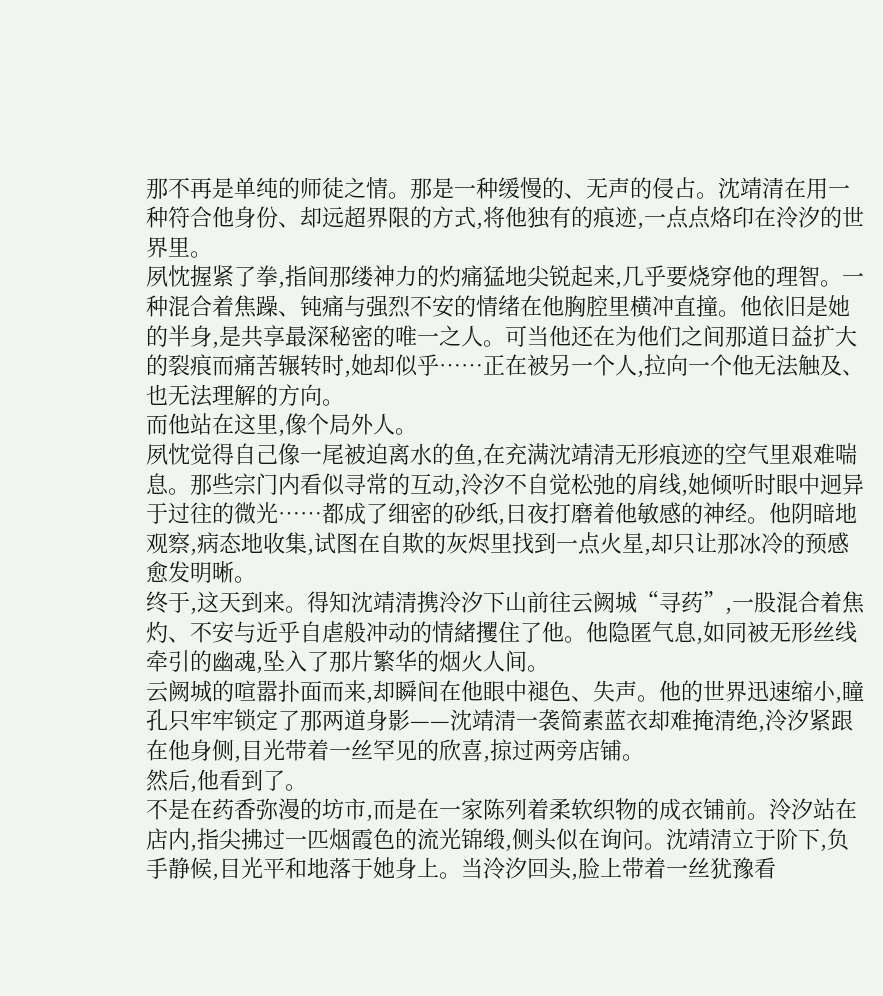那不再是单纯的师徒之情。那是一种缓慢的、无声的侵占。沈靖清在用一种符合他身份、却远超界限的方式,将他独有的痕迹,一点点烙印在泠汐的世界里。
夙忱握紧了拳,指间那缕神力的灼痛猛地尖锐起来,几乎要烧穿他的理智。一种混合着焦躁、钝痛与强烈不安的情绪在他胸腔里横冲直撞。他依旧是她的半身,是共享最深秘密的唯一之人。可当他还在为他们之间那道日益扩大的裂痕而痛苦辗转时,她却似乎……正在被另一个人,拉向一个他无法触及、也无法理解的方向。
而他站在这里,像个局外人。
夙忱觉得自己像一尾被迫离水的鱼,在充满沈靖清无形痕迹的空气里艰难喘息。那些宗门内看似寻常的互动,泠汐不自觉松弛的肩线,她倾听时眼中迥异于过往的微光……都成了细密的砂纸,日夜打磨着他敏感的神经。他阴暗地观察,病态地收集,试图在自欺的灰烬里找到一点火星,却只让那冰冷的预感愈发明晰。
终于,这天到来。得知沈靖清携泠汐下山前往云阙城“寻药”,一股混合着焦灼、不安与近乎自虐般冲动的情緒攫住了他。他隐匿气息,如同被无形丝线牵引的幽魂,坠入了那片繁华的烟火人间。
云阙城的喧嚣扑面而来,却瞬间在他眼中褪色、失声。他的世界迅速缩小,瞳孔只牢牢锁定了那两道身影——沈靖清一袭简素蓝衣却难掩清绝,泠汐紧跟在他身侧,目光带着一丝罕见的欣喜,掠过两旁店铺。
然后,他看到了。
不是在药香弥漫的坊市,而是在一家陈列着柔软织物的成衣铺前。泠汐站在店内,指尖拂过一匹烟霞色的流光锦缎,侧头似在询问。沈靖清立于阶下,负手静候,目光平和地落于她身上。当泠汐回头,脸上带着一丝犹豫看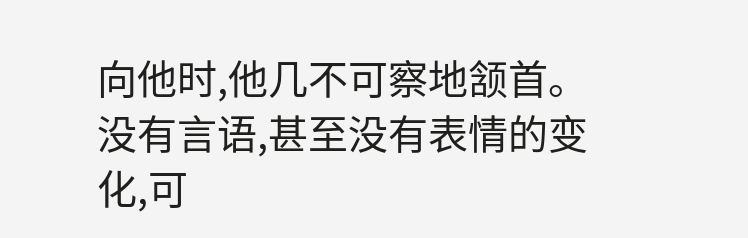向他时,他几不可察地颔首。没有言语,甚至没有表情的变化,可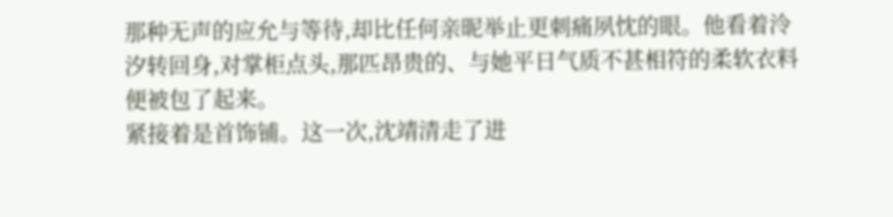那种无声的应允与等待,却比任何亲昵举止更刺痛夙忱的眼。他看着泠汐转回身,对掌柜点头,那匹昂贵的、与她平日气质不甚相符的柔软衣料便被包了起来。
紧接着是首饰铺。这一次,沈靖清走了进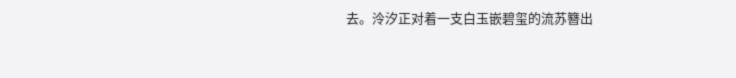去。泠汐正对着一支白玉嵌碧玺的流苏簪出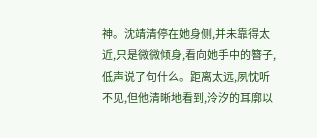神。沈靖清停在她身侧,并未靠得太近,只是微微倾身,看向她手中的簪子,低声说了句什么。距离太远,夙忱听不见,但他清晰地看到,泠汐的耳廓以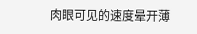肉眼可见的速度晕开薄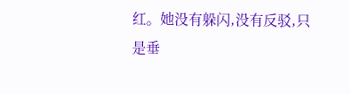红。她没有躲闪,没有反驳,只是垂